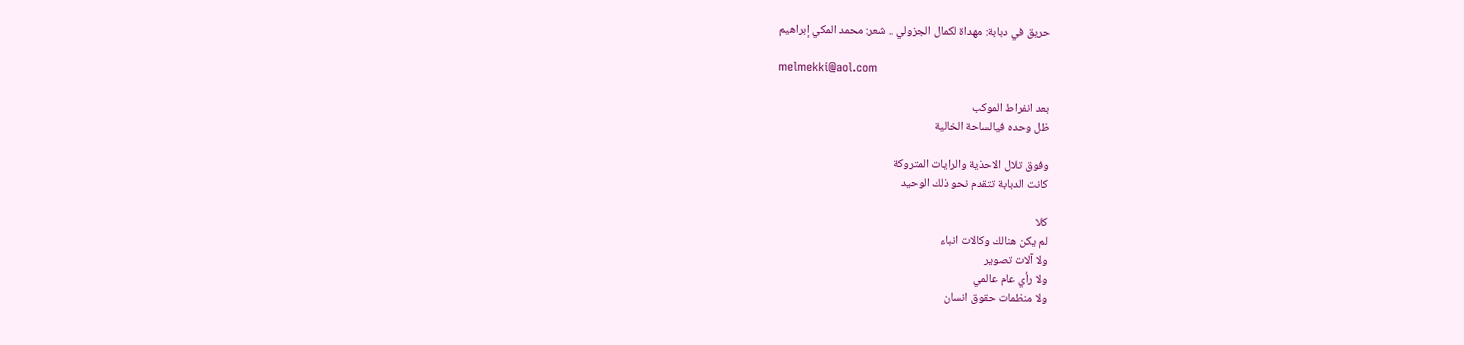حريق في دبابة: مهداة لكمال الجزولي .. شعر: محمد المكي إبراهيم

melmekki@aol.com

بعد انفراط الموكب
ظل وحده فيالساحة الخالية

وفوق تلال الاحذية والرايات المتروكة
كانت الدبابة تتقدم نحو ذلك الوحيد

كلا
لم يكن هنالك وكالات انباء
ولا آلات تصوير
ولا رأي عام عالمي
ولا منظمات حقوق انسان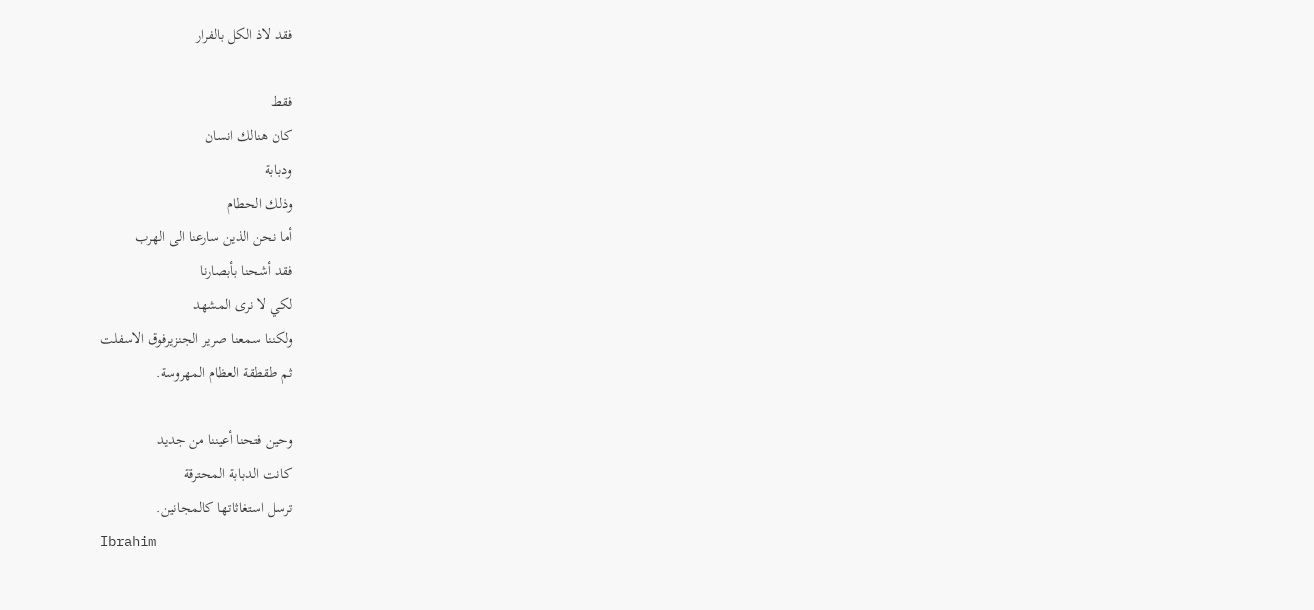فقد لاذ الكل بالفرار

فقط
كان هنالك انسان
ودبابة
وذلك الحطام
أما نحن الذين سارعنا الى الهرب
فقد أشحنا بأبصارنا
لكي لا نرى المشهد
ولكننا سمعنا صرير الجنزيرفوق الاسفلت
ثم طقطقة العظام المهروسة.

وحين فتحنا أعيننا من جديد
كانت الدبابة المحترقة
ترسل استغاثاتها كالمجانين.
Ibrahim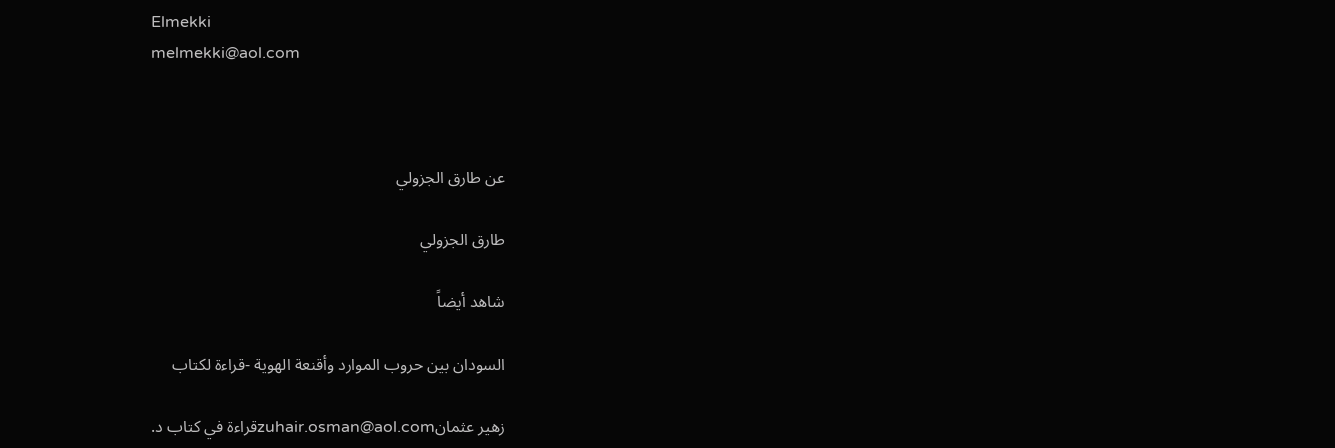Elmekki
melmekki@aol.com



عن طارق الجزولي

طارق الجزولي

شاهد أيضاً

السودان بين حروب الموارد وأقنعة الهوية -قراءة لكتاب

زهير عثمانzuhair.osman@aol.comقراءة في كتاب د.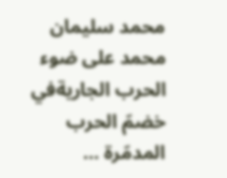محمد سليمان محمد على ضوء الحرب الجاريةفي خضمّ الحرب المدمّرة …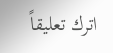اترك تعليقاً